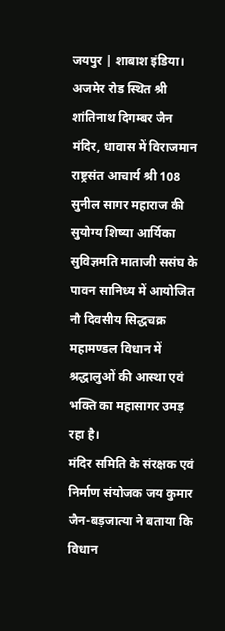जयपुर | शाबाश इंडिया।
अजमेर रोड स्थित श्री शांतिनाथ दिगम्बर जैन मंदिर, धावास में विराजमान राष्ट्रसंत आचार्य श्री 108 सुनील सागर महाराज की सुयोग्य शिष्या आर्यिका सुविज्ञमति माताजी ससंघ के पावन सानिध्य में आयोजित नौ दिवसीय सिद्धचक्र महामण्डल विधान में श्रद्धालुओं की आस्था एवं भक्ति का महासागर उमड़ रहा है।
मंदिर समिति के संरक्षक एवं निर्माण संयोजक जय कुमार जैन-बड़जात्या ने बताया कि विधान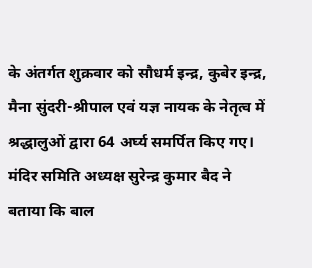के अंतर्गत शुक्रवार को सौधर्म इन्द्र, कुबेर इन्द्र, मैना सुंदरी-श्रीपाल एवं यज्ञ नायक के नेतृत्व में श्रद्धालुओं द्वारा 64 अर्घ्य समर्पित किए गए।
मंदिर समिति अध्यक्ष सुरेन्द्र कुमार बैद ने बताया कि बाल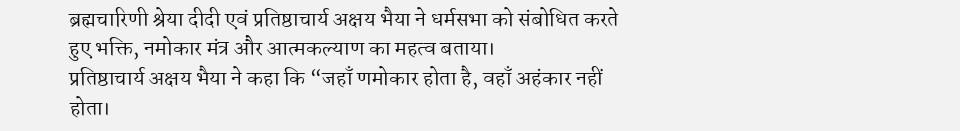ब्रह्मचारिणी श्रेया दीदी एवं प्रतिष्ठाचार्य अक्षय भैया ने धर्मसभा को संबोधित करते हुए भक्ति, नमोकार मंत्र और आत्मकल्याण का महत्व बताया।
प्रतिष्ठाचार्य अक्षय भैया ने कहा कि “जहाँ णमोकार होता है, वहाँ अहंकार नहीं होता।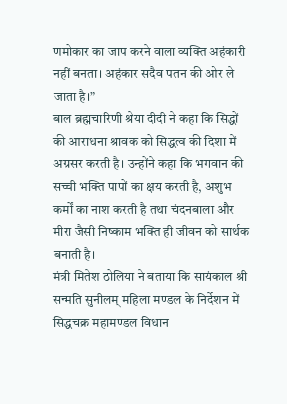णमोकार का जाप करने वाला व्यक्ति अहंकारी नहीं बनता। अहंकार सदैव पतन की ओर ले जाता है।”
बाल ब्रह्मचारिणी श्रेया दीदी ने कहा कि सिद्धों की आराधना श्रावक को सिद्धत्व की दिशा में अग्रसर करती है। उन्होंने कहा कि भगवान की सच्ची भक्ति पापों का क्षय करती है, अशुभ कर्मों का नाश करती है तथा चंदनबाला और मीरा जैसी निष्काम भक्ति ही जीवन को सार्थक बनाती है।
मंत्री मितेश ठोलिया ने बताया कि सायंकाल श्री सन्मति सुनीलम् महिला मण्डल के निर्देशन में सिद्धचक्र महामण्डल विधान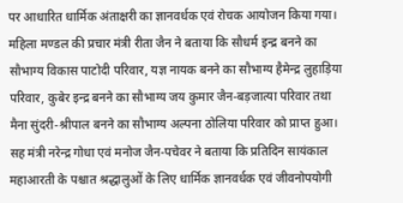पर आधारित धार्मिक अंताक्षरी का ज्ञानवर्धक एवं रोचक आयोजन किया गया।
महिला मण्डल की प्रचार मंत्री रीता जैन ने बताया कि सौधर्म इन्द्र बनने का सौभाग्य विकास पाटोदी परिवार, यज्ञ नायक बनने का सौभाग्य हैमेन्द्र लुहाड़िया परिवार, कुबेर इन्द्र बनने का सौभाग्य जय कुमार जैन-बड़जात्या परिवार तथा मैना सुंदरी-श्रीपाल बनने का सौभाग्य अल्पना ठोलिया परिवार को प्राप्त हुआ।
सह मंत्री नरेन्द्र गोधा एवं मनोज जैन-पचेवर ने बताया कि प्रतिदिन सायंकाल महाआरती के पश्चात श्रद्धालुओं के लिए धार्मिक ज्ञानवर्धक एवं जीवनोपयोगी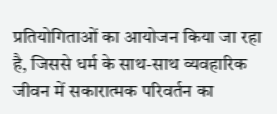प्रतियोगिताओं का आयोजन किया जा रहा है, जिससे धर्म के साथ-साथ व्यवहारिक जीवन में सकारात्मक परिवर्तन का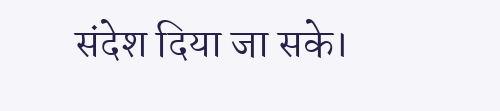संदेश दिया जा सके।